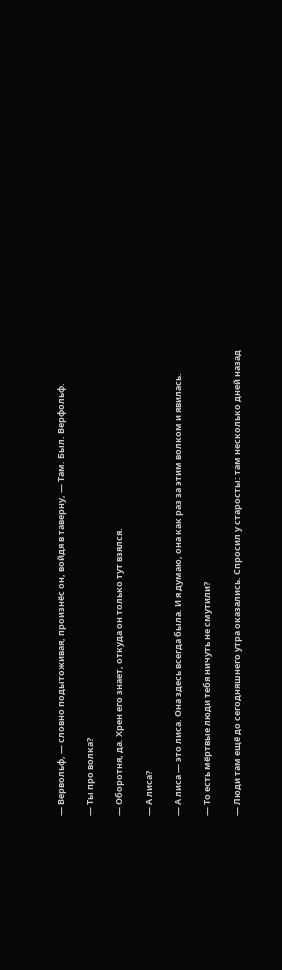— Вервольф, — словно подытоживая, произнёс он, войдя в таверну, — Там. Был. Верфольф.

— Ты про волка?

— Оборотня, да. Хрен его знает, откуда он только тут взялся.

— А лиса?

— А лиса — это лиса. Она здесь всегда была. И я думаю, она как раз за этим волком и явилась.

— То есть мёртвые люди тебя ничуть не смутили?

— Люди там ещё до сегодняшнего утра оказались. Спросил у старосты: там несколько дней назад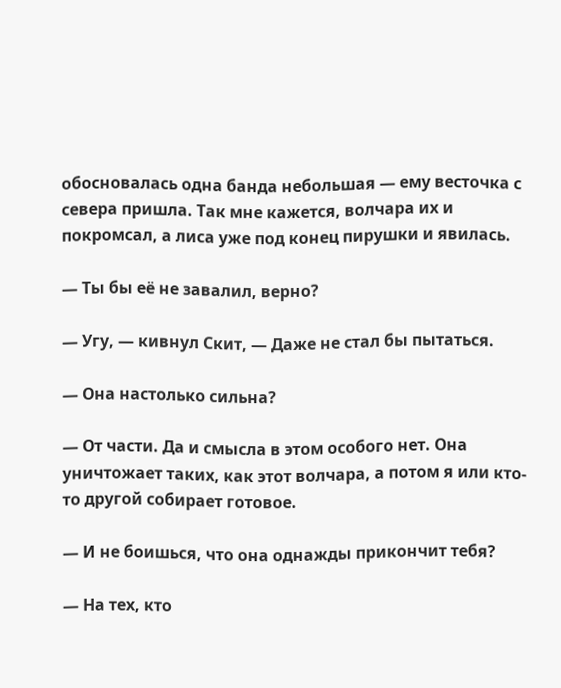обосновалась одна банда небольшая — ему весточка с севера пришла. Так мне кажется, волчара их и покромсал, а лиса уже под конец пирушки и явилась.

— Ты бы её не завалил, верно?

— Угу, — кивнул Скит, — Даже не стал бы пытаться.

— Она настолько сильна?

— От части. Да и смысла в этом особого нет. Она уничтожает таких, как этот волчара, а потом я или кто-то другой собирает готовое.

— И не боишься, что она однажды прикончит тебя?

— На тех, кто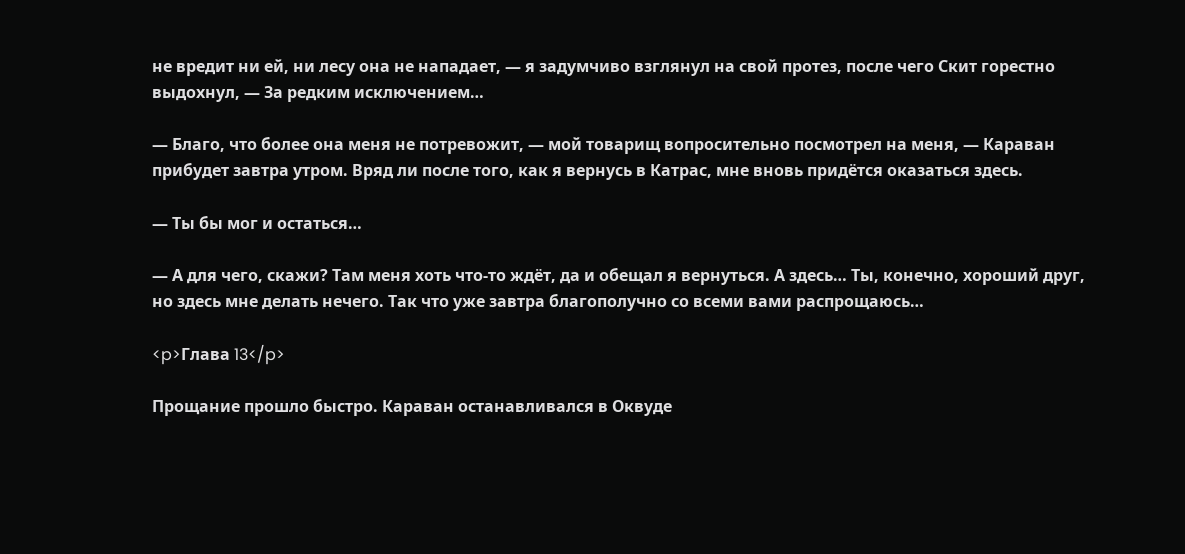не вредит ни ей, ни лесу она не нападает, — я задумчиво взглянул на свой протез, после чего Скит горестно выдохнул, — За редким исключением…

— Благо, что более она меня не потревожит, — мой товарищ вопросительно посмотрел на меня, — Караван прибудет завтра утром. Вряд ли после того, как я вернусь в Катрас, мне вновь придётся оказаться здесь.

— Ты бы мог и остаться…

— А для чего, скажи? Там меня хоть что-то ждёт, да и обещал я вернуться. А здесь… Ты, конечно, хороший друг, но здесь мне делать нечего. Так что уже завтра благополучно со всеми вами распрощаюсь…

<p>Глава 13</p>

Прощание прошло быстро. Караван останавливался в Оквуде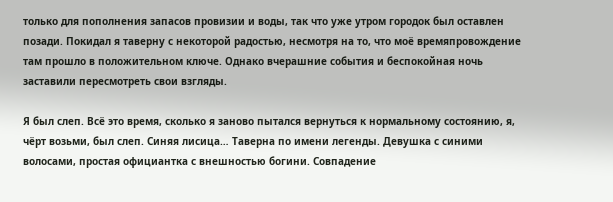только для пополнения запасов провизии и воды, так что уже утром городок был оставлен позади. Покидал я таверну с некоторой радостью, несмотря на то, что моё времяпровождение там прошло в положительном ключе. Однако вчерашние события и беспокойная ночь заставили пересмотреть свои взгляды.

Я был слеп. Всё это время, сколько я заново пытался вернуться к нормальному состоянию, я, чёрт возьми, был слеп. Синяя лисица… Таверна по имени легенды. Девушка с синими волосами, простая официантка с внешностью богини. Совпадение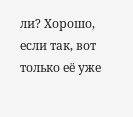ли? Хорошо, если так, вот только её уже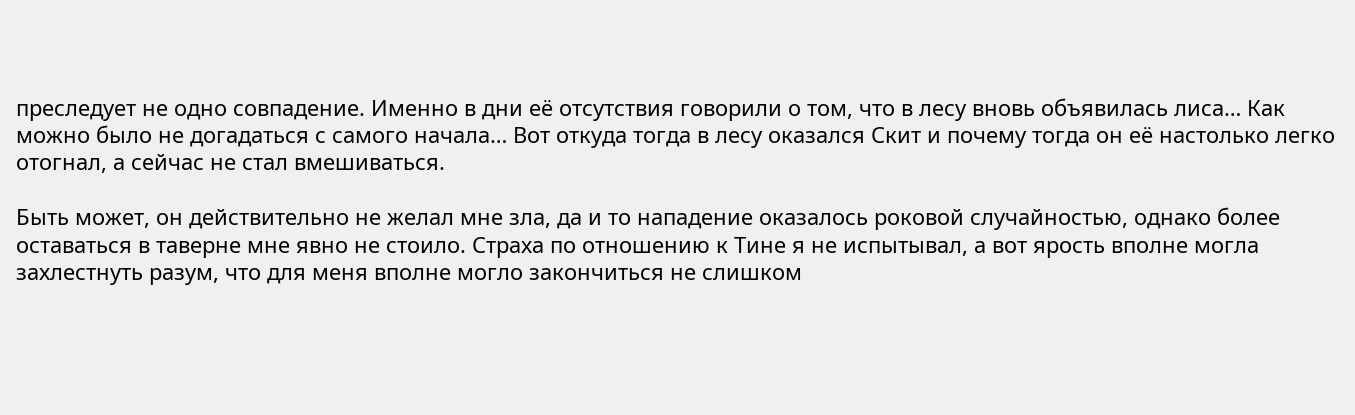преследует не одно совпадение. Именно в дни её отсутствия говорили о том, что в лесу вновь объявилась лиса… Как можно было не догадаться с самого начала… Вот откуда тогда в лесу оказался Скит и почему тогда он её настолько легко отогнал, а сейчас не стал вмешиваться.

Быть может, он действительно не желал мне зла, да и то нападение оказалось роковой случайностью, однако более оставаться в таверне мне явно не стоило. Страха по отношению к Тине я не испытывал, а вот ярость вполне могла захлестнуть разум, что для меня вполне могло закончиться не слишком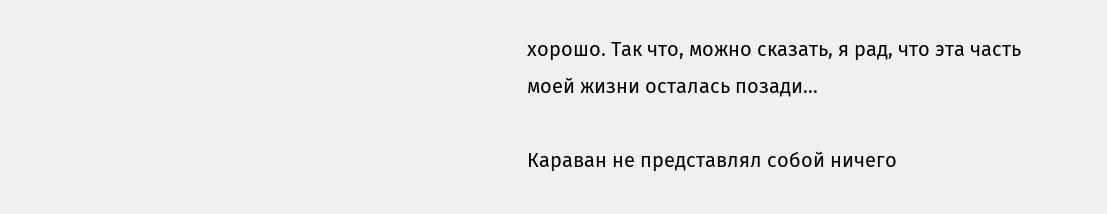хорошо. Так что, можно сказать, я рад, что эта часть моей жизни осталась позади…

Караван не представлял собой ничего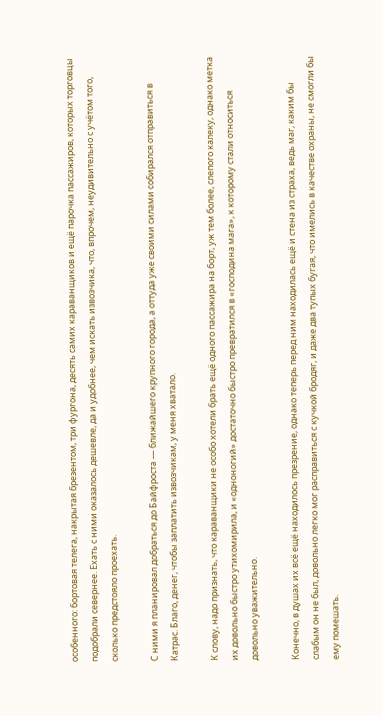особенного: бортовая телега, накрытая брезентом, три фургона, десять самих караванщиков и ещё парочка пассажиров, которых торговцы подобрали севернее. Ехать с ними оказалось дешевле, да и удобнее, чем искать извозчика, что, впрочем, неудивительно с учётом того, сколько предстояло проехать.

С ними я планировал добраться до Байфроста — ближайшего крупного города, а оттуда уже своими силами собирался отправиться в Катрас. Благо, денег, чтобы заплатить извозчикам, у меня хватало.

К слову, надо признать, что караванщики не особо хотели брать ещё одного пассажира на борт, уж тем более, слепого калеку, однако метка их довольно быстро утихомирила, и «одноногий» достаточно быстро превратился в «господина мага», к которому стали относиться довольно уважительно.

Конечно, в душах их всё ещё находилось презрение, однако теперь перед ним находилась ещё и стена из страха, ведь маг, каким бы слабым он не был, довольно легко мог расправиться с кучкой бродяг, и даже два тупых бугая, что имелись в качестве охраны, не смогли бы ему помешать.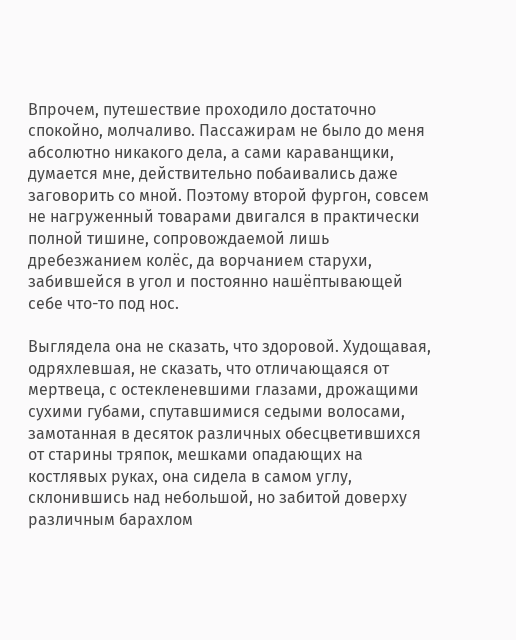Впрочем, путешествие проходило достаточно спокойно, молчаливо. Пассажирам не было до меня абсолютно никакого дела, а сами караванщики, думается мне, действительно побаивались даже заговорить со мной. Поэтому второй фургон, совсем не нагруженный товарами двигался в практически полной тишине, сопровождаемой лишь дребезжанием колёс, да ворчанием старухи, забившейся в угол и постоянно нашёптывающей себе что-то под нос.

Выглядела она не сказать, что здоровой. Худощавая, одряхлевшая, не сказать, что отличающаяся от мертвеца, с остекленевшими глазами, дрожащими сухими губами, спутавшимися седыми волосами, замотанная в десяток различных обесцветившихся от старины тряпок, мешками опадающих на костлявых руках, она сидела в самом углу, склонившись над небольшой, но забитой доверху различным барахлом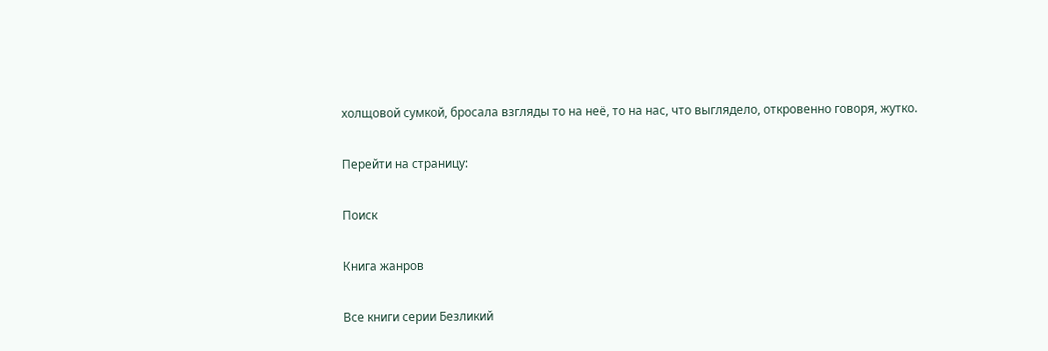холщовой сумкой, бросала взгляды то на неё, то на нас, что выглядело, откровенно говоря, жутко.

Перейти на страницу:

Поиск

Книга жанров

Все книги серии Безликий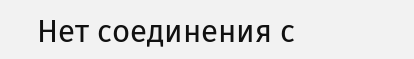Нет соединения с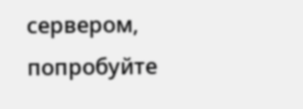сервером, попробуйте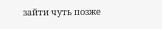зайти чуть позже